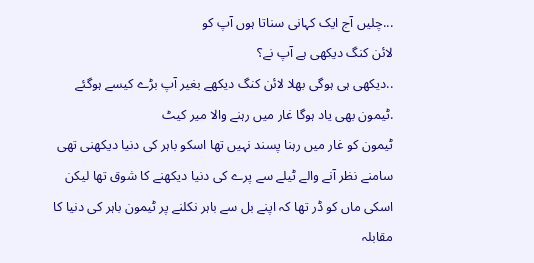...چلیں آج ایک کہانی سناتا ہوں آپ کو
لائن کنگ دیکھی ہے آپ نے؟
..دیکھی ہی ہوگی بھلا لائن کنگ دیکھے بغیر آپ بڑے کیسے ہوگئے
.ٹیمون بھی یاد ہوگا غار میں رہنے والا میر کیٹ
ٹیمون کو غار میں رہنا پسند نہیں تھا اسکو باہر کی دنیا دیکھنی تھی سامنے نظر آنے والے ٹیلے سے پرے کی دنیا دیکھنے کا شوق تھا لیکن اسکی ماں کو ڈر تھا کہ اپنے بل سے باہر نکلنے پر ٹیمون باہر کی دنیا کا مقابلہ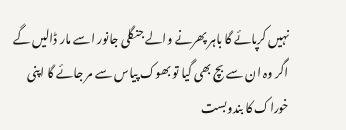نہیں کرپائے گا باہر پھرنے والے جنگلی جانور اسے مار ڈالیں گے اگر وہ ان سے بچ بھی گیا تو بھوک پیاس سے مر جائے گا اپنی خوراک کا بندوبست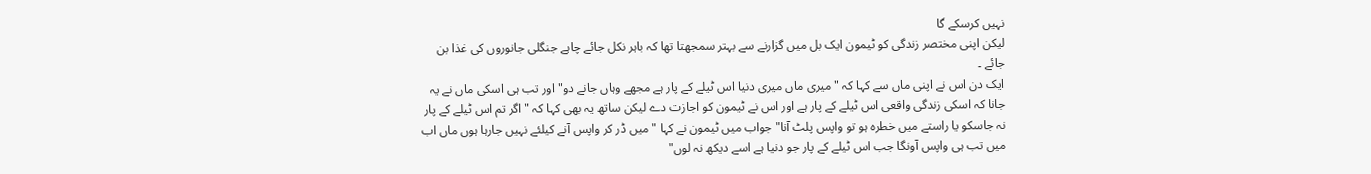نہیں کرسکے گا
لیکن اپنی مختصر زندگی کو ٹیمون ایک بل میں گزارنے سے بہتر سمجھتا تھا کہ باہر نکل جائے چاہے جنگلی جانوروں کی غذا بن جائے ۔
ایک دن اس نے اپنی ماں سے کہا کہ "میری ماں میری دنیا اس ٹیلے کے پار ہے مجھے وہاں جانے دو" اور تب ہی اسکی ماں نے یہ جانا کہ اسکی زندگی واقعی اس ٹیلے کے پار ہے اور اس نے ٹیمون کو اجازت دے لیکن ساتھ یہ بھی کہا کہ "اگر تم اس ٹیلے کے پار نہ جاسکو یا راستے میں خطرہ ہو تو واپس پلٹ آنا" جواب میں ٹیمون نے کہا " میں ڈر کر واپس آنے کیلئے نہیں جارہا ہوں ماں اب میں تب ہی واپس آونگا جب اس ٹیلے کے پار جو دنیا ہے اسے دیکھ نہ لوں"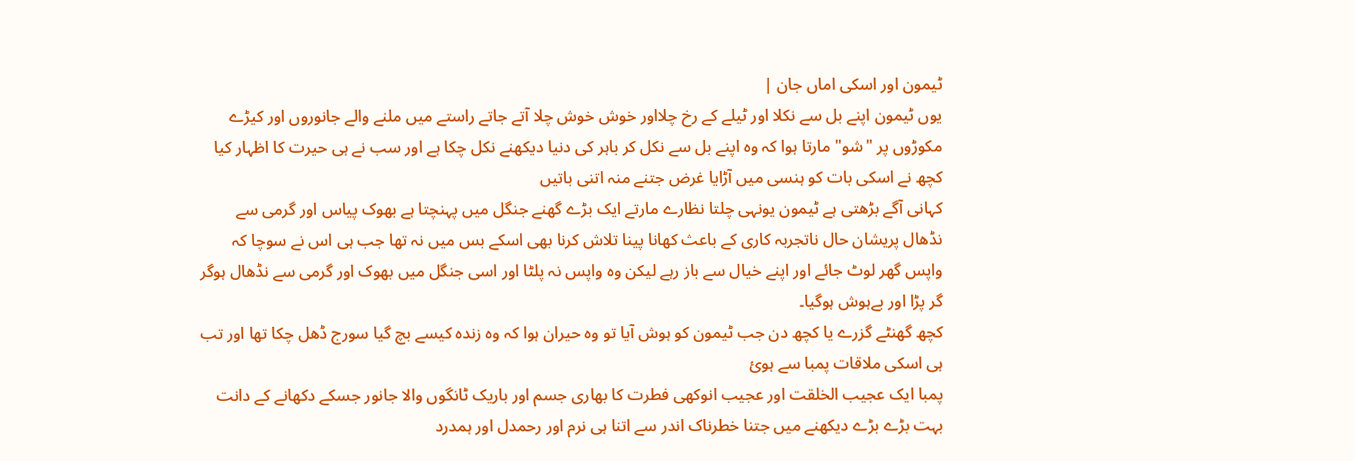ٹیمون اور اسکی اماں جان |
یوں ٹیمون اپنے بل سے نکلا اور ٹیلے کے رخ چلااور خوش خوش چلا آتے جاتے راستے میں ملنے والے جانوروں اور کیڑے مکوڑوں پر "شو" مارتا ہوا کہ وہ اپنے بل سے نکل کر باہر کی دنیا دیکھنے نکل چکا ہے اور سب نے ہی حیرت کا اظہار کیا کچھ نے اسکی بات کو ہنسی میں آڑایا غرض جتنے منہ اتنی باتیں
کہانی آگے بڑھتی ہے ٹیمون یونہی چلتا نظارے مارتے ایک بڑے گھنے جنگل میں پہنچتا ہے بھوک پیاس اور گرمی سے نڈھال پریشان حال ناتجربہ کاری کے باعث کھانا پینا تلاش کرنا بھی اسکے بس میں نہ تھا جب ہی اس نے سوچا کہ واپس گھر لوٹ جائے اور اپنے خیال سے باز رہے لیکن وہ واپس نہ پلٹا اور اسی جنگل میں بھوک اور گرمی سے نڈھال ہوگر گر پڑا اور بےہوش ہوگیا۔
کچھ گھنٹے گزرے یا کچھ دن جب ٹیمون کو ہوش آیا تو وہ حیران ہوا کہ وہ زندہ کیسے بچ گیا سورج ڈھل چکا تھا اور تب ہی اسکی ملاقات پمبا سے ہوئ
پمبا ایک عجیب الخلقت اور عجیب انوکھی فطرت کا بھاری جسم اور باریک ٹانگوں والا جانور جسکے دکھانے کے دانت بہت بڑے بڑے دیکھنے میں جتنا خطرناک اندر سے اتنا ہی نرم اور رحمدل اور ہمدرد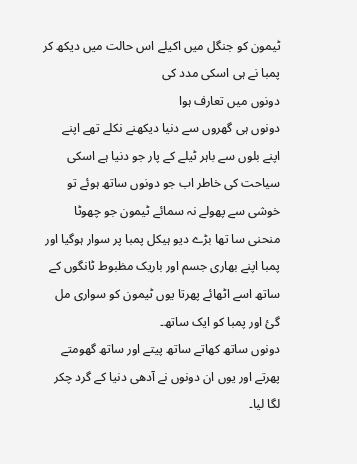ٹیمون کو جنگل میں اکیلے اس حالت میں دیکھ کر پمبا نے ہی اسکی مدد کی
دونوں میں تعارف ہوا
دونوں ہی گھروں سے دنیا دیکھنے نکلے تھے اپنے اپنے بلوں سے باہر ٹیلے کے پار جو دنیا ہے اسکی سیاحت کی خاطر اب جو دونوں ساتھ ہوئے تو خوشی سے پھولے نہ سمائے ٹیمون جو چھوٹا منحنی سا تھا بڑے دیو ہیکل پمبا پر سوار ہوگیا اور پمبا اپنے بھاری جسم اور باریک مظبوط ٹانگوں کے ساتھ اسے اٹھائے پھرتا یوں ٹیمون کو سواری مل گئ اور پمبا کو ایک ساتھ۔
دونوں ساتھ کھاتے ساتھ پیتے اور ساتھ گھومتے پھرتے اور یوں ان دونوں نے آدھی دنیا کے گرد چکر لگا لیا۔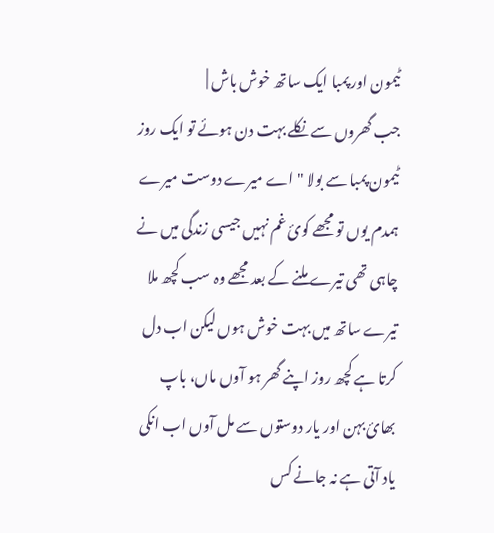ٹیمون اور پمبا ایک ساتھ خوش باش |
جب گھروں سے نکلے بہت دن ہوئے تو ایک روز ٹیمون پمبا سے بولا "اے میرے دوست میرے ہمدم یوں تو مجھے کوئ غم نہیں جیسی زندگی میں نے چاہی تھی تیرے ملنے کے بعد مجھے وہ سب کچھ ملا تیرے ساتھ میں بہت خوش ہوں لیکن اب دل کرتا ہے کچھ روز اپنے گھر ہو آوں ماں، باپ بھائ بہن اور یار دوستوں سے مل آوں اب انکی یاد آتی ہے نہ جانے کس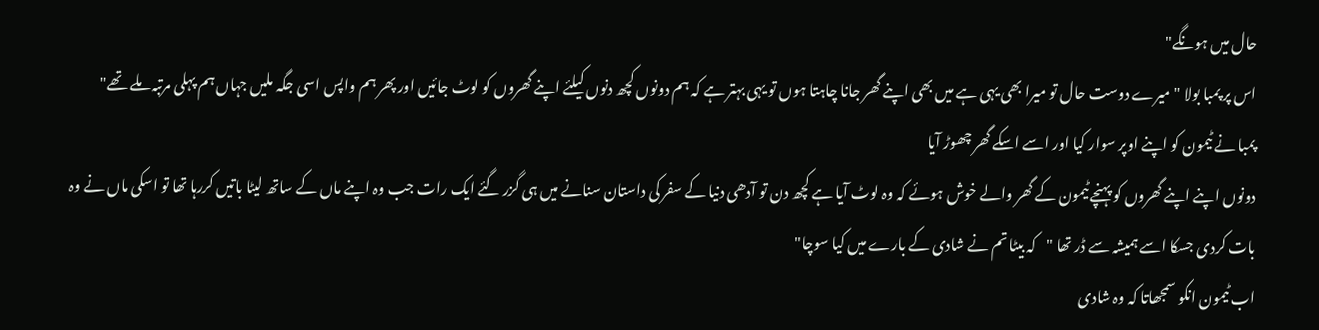حال میں ہونگے"
اس پر پمبا بولا "میرے دوست حال تو میرا بھی یہی ہے میں بھی اپنے گھر جانا چاہتا ہوں تو یہی بہتر ہے کہ ہم دونوں کچھ دنوں کیلئے اپنے گھروں کو لوٹ جائیں اور پھر ہم واپس اسی جگہ ملیں جہاں ہم پہلی مرتبہ ملے تھے"
پمبا نے ٹیمون کو اپنے اوپر سوار کیا اور اسے اسکے گھر چھوڑ آیا
دونوں اپنے اپنے گھروں کو پہنچے ٹیمون کے گھر والے خوش ہوئے کہ وہ لوٹ آیا ہے کچھ دن تو آدھی دنیا کے سفر کی داستان سنانے میں ہی گزر گئے ایک رات جب وہ اپنے ماں کے ساتھ لیٹا باتیں کررہا تھا تو اسکی ماں نے وہ بات کردی جسکا اسے ہمیشہ سے ڈر تھا "کہ بیٹا تم نے شادی کے بارے میں کیا سوچا"
اب ٹیمون انکو سمجھاتا کہ وہ شادی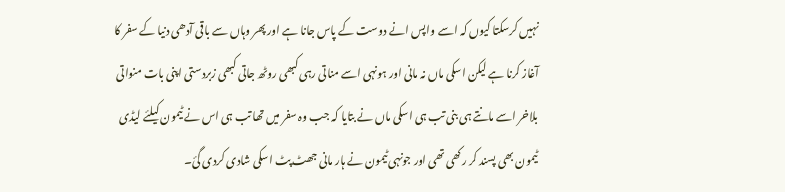نہیں کرسکتا کیوں کہ اسے واپس انے دوست کے پاس جانا ہے اور پھر وہاں سے باقی آدھی دنیا کے سفر کا آغاز کرنا ہے لیکن اسکی ماں نہ مانی اور ہونہی اسے مناتی رہی کبھی روٹھ جاتی کبھی زبردستی اپنی بات منواتی بلاخر اسے مانتے ہی بنی تب ہی اسکی ماں نے بتایا کہ جب وہ سفر میں تھا تب ہی اس نے ٹیمون کیلئے لیڈی ٹیمون بھی پسند کر رکھی تھی اور جونہی ٹیمون نے ہار مانی جھٹ پٹ اسکی شادی کردی گئ۔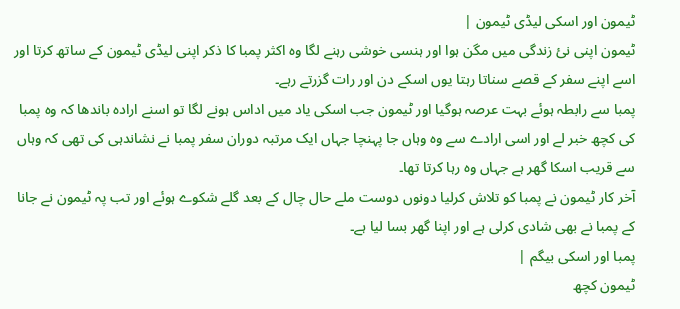ٹیمون اور اسکی لیڈی ٹیمون |
ٹیمون اپنی نئ زندگی میں مگن ہوا اور ہنسی خوشی رہنے لگا وہ اکثر پمبا کا ذکر اپنی لیڈی ٹیمون کے ساتھ کرتا اور اسے اپنے سفر کے قصے سناتا رہتا یوں اسکے دن اور رات گزرتے رہے۔
پمبا سے رابطہ ہوئے بہت عرصہ ہوگیا اور ٹیمون جب اسکی یاد میں اداس ہونے لگا تو اسنے ارادہ باندھا کہ وہ پمبا کی کچھ خبر لے اور اسی ارادے سے وہ وہاں جا پہنچا جہاں ایک مرتبہ دوران سفر پمبا نے نشاندہی کی تھی کہ وہاں سے قریب اسکا گھر ہے جہاں وہ رہا کرتا تھا۔
آخر کار ٹیمون نے پمبا کو تلاش کرلیا دونوں دوست ملے حال چال کے بعد گلے شکوے ہوئے اور تب پہ ٹیمون نے جانا کے پمبا نے بھی شادی کرلی ہے اور اپنا گھر بسا لیا ہے۔
پمبا اور اسکی بیگم |
ٹیمون کچھ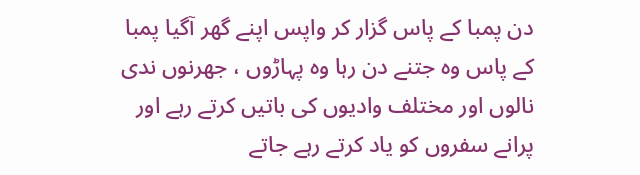دن پمبا کے پاس گزار کر واپس اپنے گھر آگیا پمبا کے پاس وہ جتنے دن رہا وہ پہاڑوں ، جھرنوں ندی نالوں اور مختلف وادیوں کی باتیں کرتے رہے اور پرانے سفروں کو یاد کرتے رہے جاتے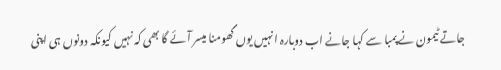جاتے ٹیمون نے پمبا سے کہا جانے اب دوبارہ انہیں یوں گھومنا میسر آئے گا بھی کہ نہیں کیونکہ دونوں ہی اپنی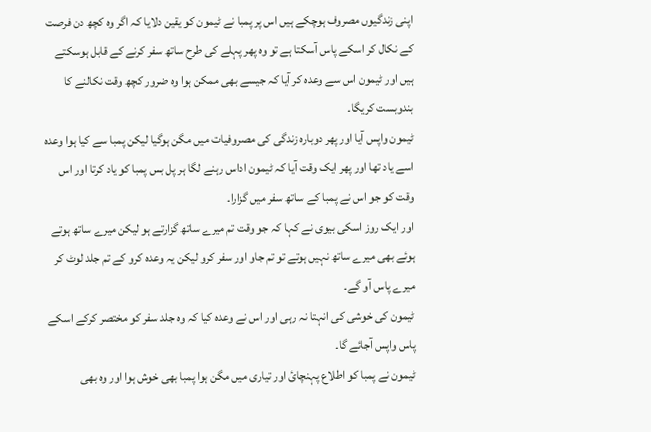اپنی زندگیوں مصروف ہوچکے ہیں اس پر پمبا نے ٹیمون کو یقین دلایا کہ اگر وہ کچھ دن فرصت کے نکال کر اسکے پاس آسکتا ہے تو وہ پھر پہلے کی طرح ساتھ سفر کرنے کے قابل ہوسکتے ہیں اور ٹیمون اس سے وعدہ کر آیا کہ جیسے بھی ممکن ہوا وہ ضرور کچھ وقت نکالنے کا بندوبست کریگا۔
ٹیمون واپس آیا اور پھر دوبارہ زندگی کی مصروفیات میں مگن ہوگیا لیکن پمبا سے کیا ہوا وعدہ اسے یاد تھا اور پھر ایک وقت آیا کہ ٹیمون اداس رہنے لگا ہر پل بس پمبا کو یاد کرتا اور اس وقت کو جو اس نے پمبا کے ساتھ سفر میں گزارا۔
اور ایک روز اسکی بیوی نے کہا کہ جو وقت تم میرے ساتھ گزارتے ہو لیکن میرے ساتھ ہوتے ہوئے بھی میرے ساتھ نہیں ہوتے تو تم جاو اور سفر کرو لیکن یہ وعدہ کرو کے تم جلد لوٹ کر میرے پاس آو گے۔
ٹیمون کی خوشی کی انہتا نہ رہی اور اس نے وعدہ کیا کہ وہ جلد سفر کو مختصر کرکے اسکے پاس واپس آجائے گا۔
ٹیمون نے پمبا کو اطلاع پہنچائ اور تیاری میں مگن ہوا پمبا بھی خوش ہوا اور وہ بھی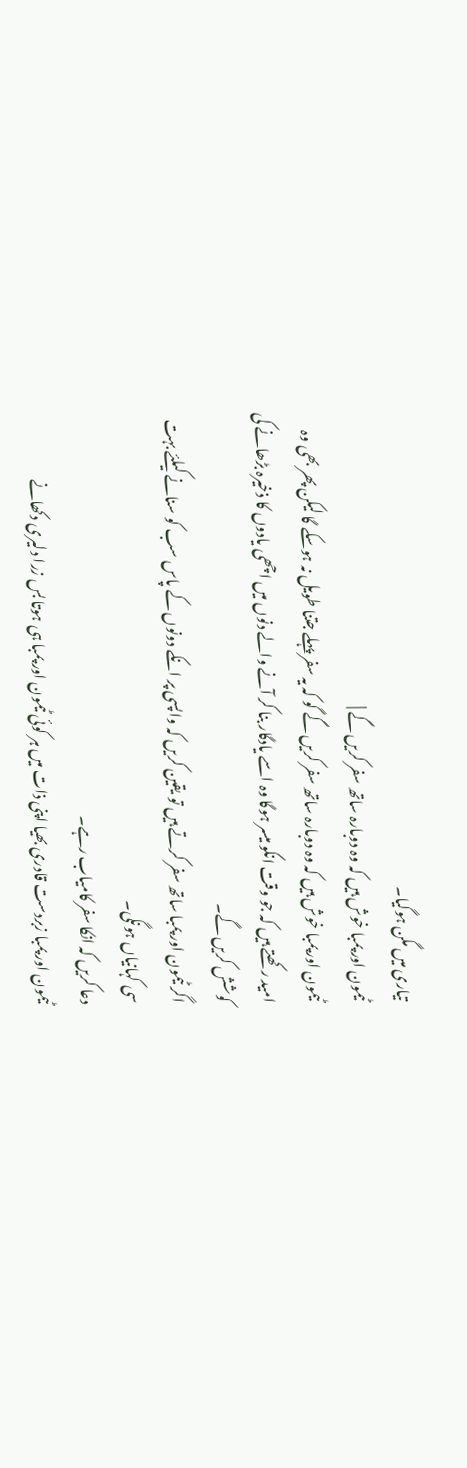تیاری میں مگن ہوگیا۔
ٹیمون اور پمبا خوش ہیں کہ وہ دوبارہ ساتھ سفر کریں گے |
ٹیمون اور پمبا خوش ہیں کہ وہ دوبارہ ساتھ سفر کریں گے گو کہ یہ سفر پہلے جتنا طویل نہ ہوسکے گا لیکن پھر بھی وہ امید رکھتے ہیں کہ جو وقت انکو میسر ہوگا وہ اسے یادگار بنا کر آنے والے دنوں میں اچھی یادوں کا ذخیرہ بڑھانے کی کوشش کریں گے۔
اگر ٹیمون اور پمبا ساتھ سفر کرتے ہیں تو یقین کریں کہ واپسی پر انکے دونوں کے پاس سب کو سنانے کیلئے بہت سی کہانیاں ہونگی۔
دعا کریں کہ انکا سفر کامیاب رہے۔
ٹیمون اور پمبا زبردست قادری بھیا اپنی ذات میں ہر کوئی ٹیمون اور پمبا ہی ہوتا بس زرا دلیری دکھانے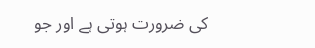کی ضرورت ہوتی ہے اور جو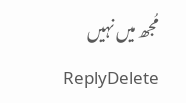مُجھ میں نہیں
ReplyDelete